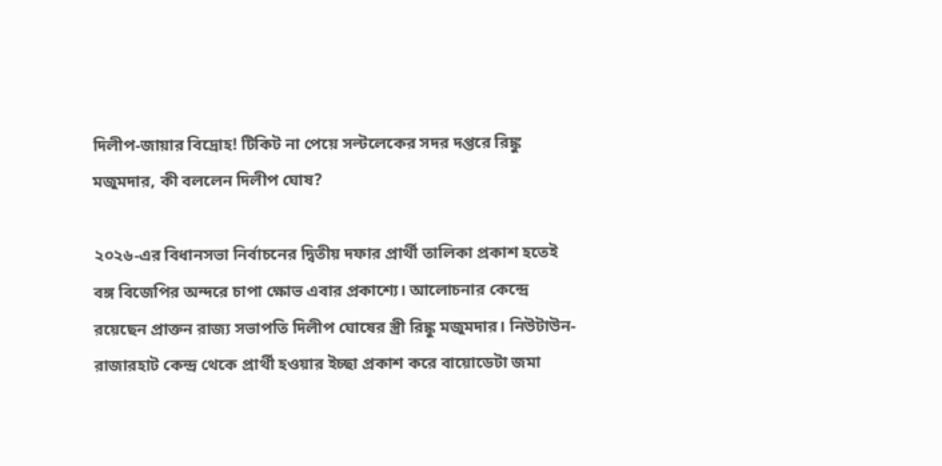দিলীপ-জায়ার বিদ্রোহ! টিকিট না পেয়ে সল্টলেকের সদর দপ্তরে রিঙ্কু মজুমদার, কী বললেন দিলীপ ঘোষ?

২০২৬-এর বিধানসভা নির্বাচনের দ্বিতীয় দফার প্রার্থী তালিকা প্রকাশ হতেই বঙ্গ বিজেপির অন্দরে চাপা ক্ষোভ এবার প্রকাশ্যে। আলোচনার কেন্দ্রে রয়েছেন প্রাক্তন রাজ্য সভাপতি দিলীপ ঘোষের স্ত্রী রিঙ্কু মজুমদার। নিউটাউন-রাজারহাট কেন্দ্র থেকে প্রার্থী হওয়ার ইচ্ছা প্রকাশ করে বায়োডেটা জমা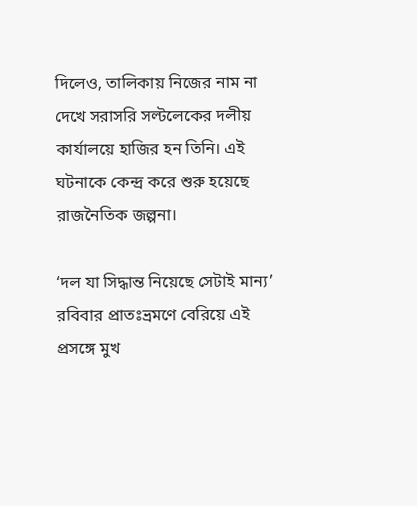দিলেও, তালিকায় নিজের নাম না দেখে সরাসরি সল্টলেকের দলীয় কার্যালয়ে হাজির হন তিনি। এই ঘটনাকে কেন্দ্র করে শুরু হয়েছে রাজনৈতিক জল্পনা।

‘দল যা সিদ্ধান্ত নিয়েছে সেটাই মান্য’ রবিবার প্রাতঃভ্রমণে বেরিয়ে এই প্রসঙ্গে মুখ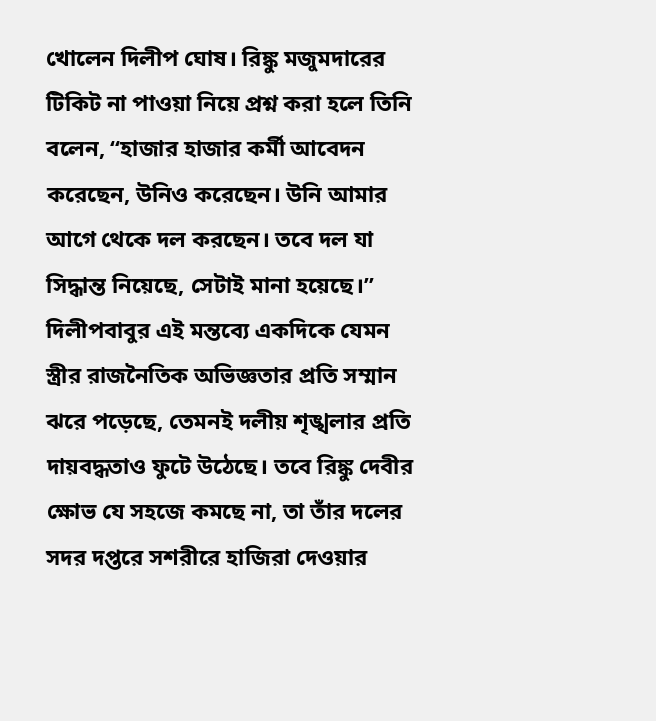খোলেন দিলীপ ঘোষ। রিঙ্কু মজুমদারের টিকিট না পাওয়া নিয়ে প্রশ্ন করা হলে তিনি বলেন, “হাজার হাজার কর্মী আবেদন করেছেন, উনিও করেছেন। উনি আমার আগে থেকে দল করছেন। তবে দল যা সিদ্ধান্ত নিয়েছে, সেটাই মানা হয়েছে।” দিলীপবাবুর এই মন্তব্যে একদিকে যেমন স্ত্রীর রাজনৈতিক অভিজ্ঞতার প্রতি সম্মান ঝরে পড়েছে, তেমনই দলীয় শৃঙ্খলার প্রতি দায়বদ্ধতাও ফুটে উঠেছে। তবে রিঙ্কু দেবীর ক্ষোভ যে সহজে কমছে না, তা তাঁর দলের সদর দপ্তরে সশরীরে হাজিরা দেওয়ার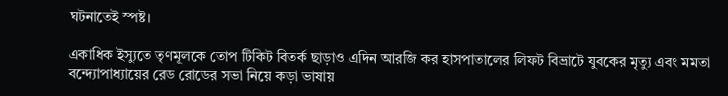ঘটনাতেই স্পষ্ট।

একাধিক ইস্যুতে তৃণমূলকে তোপ টিকিট বিতর্ক ছাড়াও এদিন আরজি কর হাসপাতালের লিফট বিভ্রাটে যুবকের মৃত্যু এবং মমতা বন্দ্যোপাধ্যায়ের রেড রোডের সভা নিয়ে কড়া ভাষায়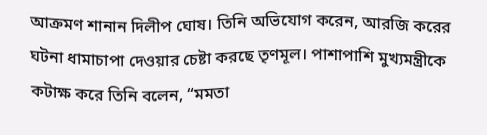আক্রমণ শানান দিলীপ ঘোষ। তিনি অভিযোগ করেন, আরজি করের ঘটনা ধামাচাপা দেওয়ার চেষ্টা করছে তৃণমূল। পাশাপাশি মুখ্যমন্ত্রীকে কটাক্ষ করে তিনি বলেন, “মমতা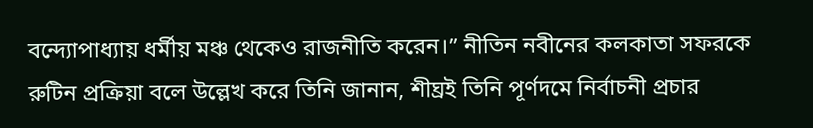বন্দ্যোপাধ্যায় ধর্মীয় মঞ্চ থেকেও রাজনীতি করেন।” নীতিন নবীনের কলকাতা সফরকে রুটিন প্রক্রিয়া বলে উল্লেখ করে তিনি জানান, শীঘ্রই তিনি পূর্ণদমে নির্বাচনী প্রচার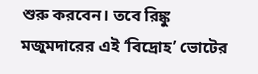শুরু করবেন। তবে রিঙ্কু মজুমদারের এই ‘বিদ্রোহ’ ভোটের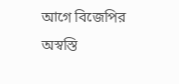আগে বিজেপির অস্বস্তি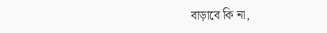বাড়াবে কি না,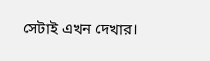সেটাই এখন দেখার।